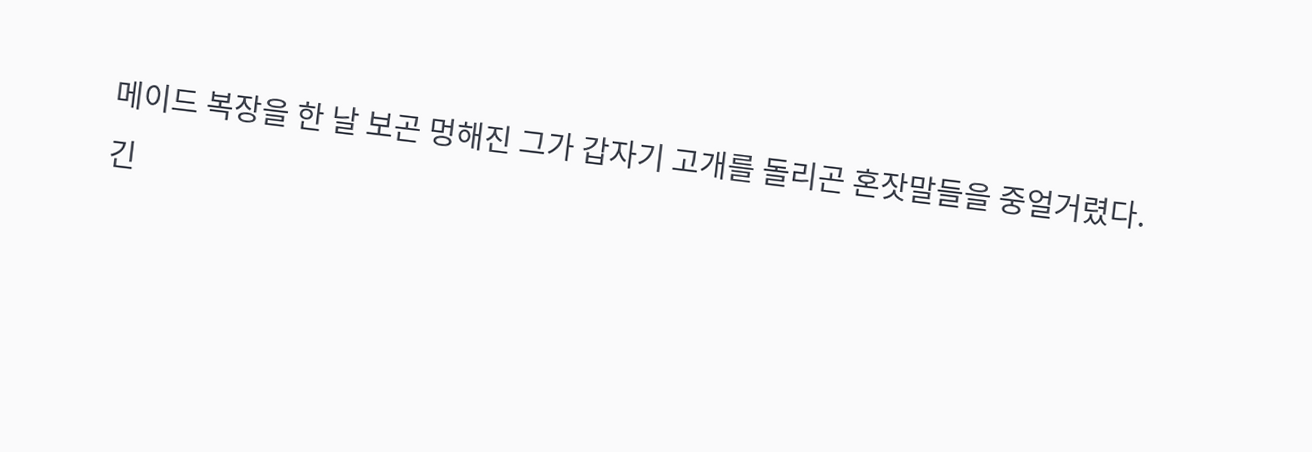메이드 복장을 한 날 보곤 멍해진 그가 갑자기 고개를 돌리곤 혼잣말들을 중얼거렸다.
긴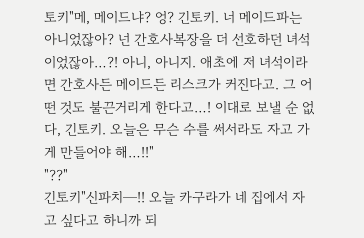토키"메, 메이드냐? 엉? 긴토키. 너 메이드파는 아니었잖아? 넌 간호사복장을 더 선호하던 녀석이었잖아…?! 아니, 아니지. 애초에 저 녀석이라면 간호사든 메이드든 리스크가 커진다고. 그 어떤 것도 불끈거리게 한다고…! 이대로 보낼 순 없다, 긴토키. 오늘은 무슨 수를 써서라도 자고 가게 만들어야 해…!!"
"??"
긴토키"신파치─!! 오늘 카구라가 네 집에서 자고 싶다고 하니까 되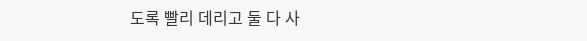도록 빨리 데리고 둘 다 사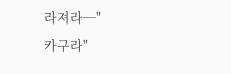라져라─"
카구라"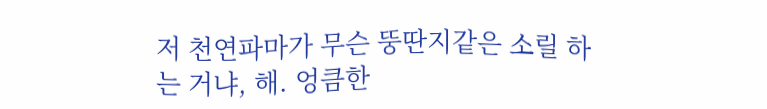저 천연파마가 무슨 뚱딴지같은 소릴 하는 거냐, 해. 엉큼한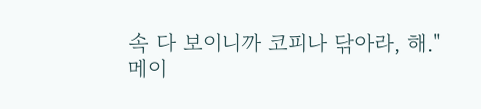속 다 보이니까 코피나 닦아라, 해."
메이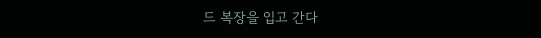드 복장을 입고 간다